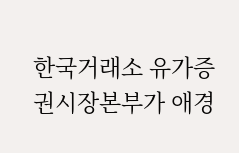한국거래소 유가증권시장본부가 애경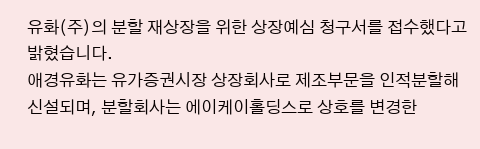유화(주)의 분할 재상장을 위한 상장예심 청구서를 접수했다고 밝혔습니다.
애경유화는 유가증권시장 상장회사로 제조부문을 인적분할해 신설되며, 분할회사는 에이케이홀딩스로 상호를 변경한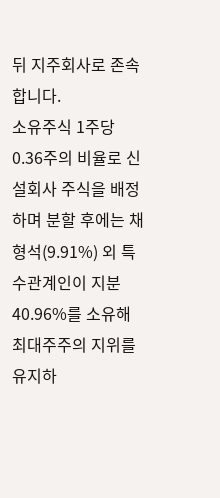뒤 지주회사로 존속합니다.
소유주식 1주당 0.36주의 비율로 신설회사 주식을 배정하며 분할 후에는 채형석(9.91%) 외 특수관계인이 지분 40.96%를 소유해 최대주주의 지위를 유지하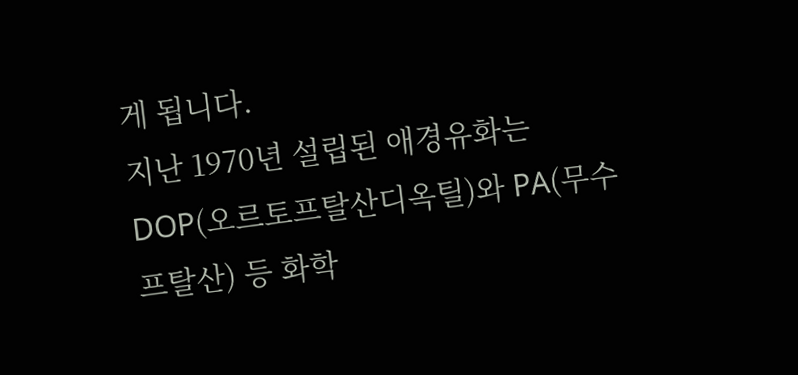게 됩니다.
지난 1970년 설립된 애경유화는 DOP(오르토프탈산디옥틸)와 PA(무수프탈산) 등 화학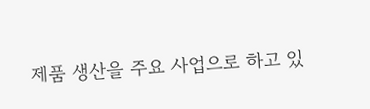제품 생산을 주요 사업으로 하고 있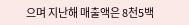으며 지난해 매출액은 8천5백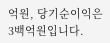억원, 당기순이익은 3백억원입니다.